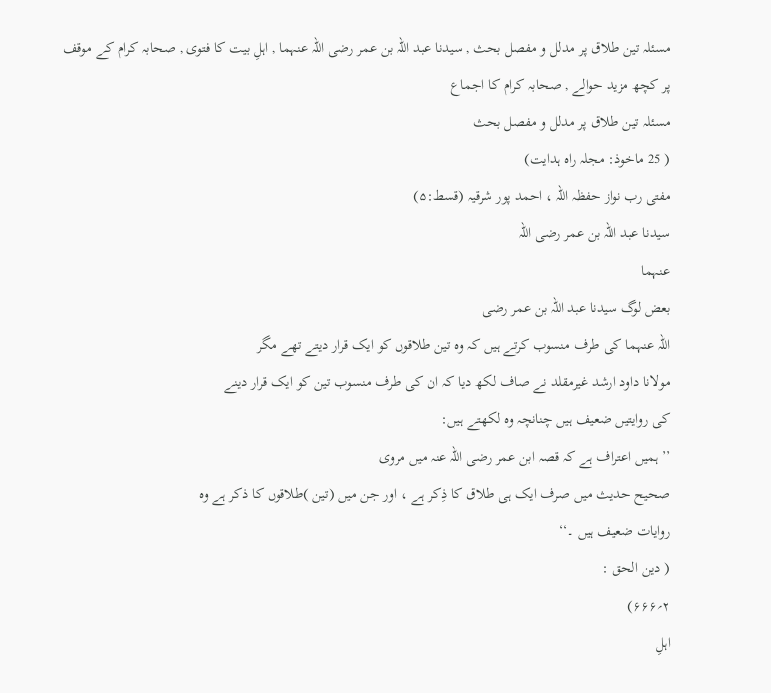مسئلہ تین طلاق پر مدلل و مفصل بحث , سیدنا عبد اللہ بن عمر رضی اللہ عنہما , اہلِ بیت کا فتوی , صحابہ کرام کے موقف پر کچھ مزید حوالے , صحابہ کرام کا اجماع
مسئلہ تین طلاق پر مدلل و مفصل بحث
( 25 ماخوذ: مجلہ راہ ہدایت)
مفتی رب نواز حفظہ اللہ ، احمد پور شرقیہ (قسط:۵)
سیدنا عبد اللہ بن عمر رضی اللہ
عنہما
بعض لوگ سیدنا عبد اللہ بن عمر رضی
اللہ عنہما کی طرف منسوب کرتے ہیں کہ وہ تین طلاقوں کو ایک قرار دیتے تھے مگر
مولانا داود ارشد غیرمقلد نے صاف لکھ دیا کہ ان کی طرف منسوب تین کو ایک قرار دینے
کی روایتیں ضعیف ہیں چنانچہ وہ لکھتے ہیں:
’’ ہمیں اعتراف ہے کہ قصہ ابن عمر رضی اللہ عنہ میں مروی
صحیح حدیث میں صرف ایک ہی طلاق کا ذِکر ہے ، اور جن میں (تین )طلاقوں کا ذکر ہے وہ
روایات ضعیف ہیں ۔‘‘
( دین الحق :
۲؍۶۶۶)
اہلِ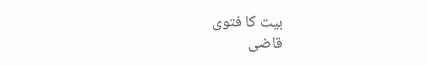بیت کا فتوی
قاضی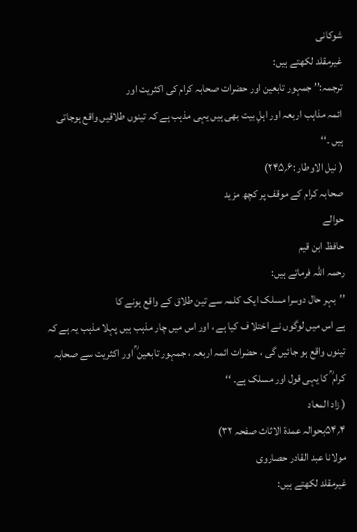شوکانی
غیرمقلد لکھتے ہیں:
ترجمہ:’’ جمہور تابعین اور حضرات صحابہ کرام کی اکثریت اور
ائمہ مذاہب اربعہ اور اہلِ بیت بھی ہیں یہی مذہب ہے کہ تینوں طلاقیں واقع ہوجاتی
ہیں ۔‘‘
( نیل الاوطار :۶؍۲۴۵)
صحابہ کرام کے موقف پر کچھ مزید
حوالے
حافظ ابن قیم
رحمہ اللہ فرماتے ہیں:
’’بہر حال دوسرا مسلک ایک کلمہ سے تین طلاق کے واقع ہونے کا
ہے اس میں لوگوں نے اختلا ف کیا ہے ، اور اس میں چار مذہب ہیں پہلا مذہب یہ ہے کہ
تینوں واقع ہو جائیں گی ، حضرات ائمہ اربعہ ، جمہور تابعین ؒ اور اکثریت سے صحابہ
کرام ؒ کا یہی قول اور مسلک ہے۔ ‘‘
( زاد المعاد
۴؍۵۴بحوالہ عمدۃ الاثاث صفحہ ۳۲)
مولانا عبد القادر حصاروی
غیرمقلد لکھتے ہیں: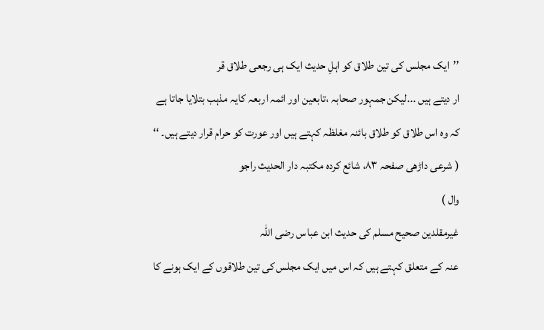’’ایک مجلس کی تین طلاق کو اہلِ حدیث ایک ہی رجعی طلاق قر
ار دیتے ہیں ...لیکن جمہور صحابہ ،تابعین اور ائمہ اربعہ کایہ مذہب بتلایا جاتا ہے
کہ وہ اس طلاق کو طلاق بائنہ مغلظہ کہتے ہیں اور عورت کو حرام قرار دیتے ہیں۔ ‘‘
( شرعی داڑھی صفحہ ۸۳، شائع کردہ مکتبہ دار الحدیث راجو
وال )
غیرمقلدین صحیح مسلم کی حدیث ابن عباس رضی اللہ
عنہ کے متعلق کہتے ہیں کہ اس میں ایک مجلس کی تین طلاقوں کے ایک ہونے کا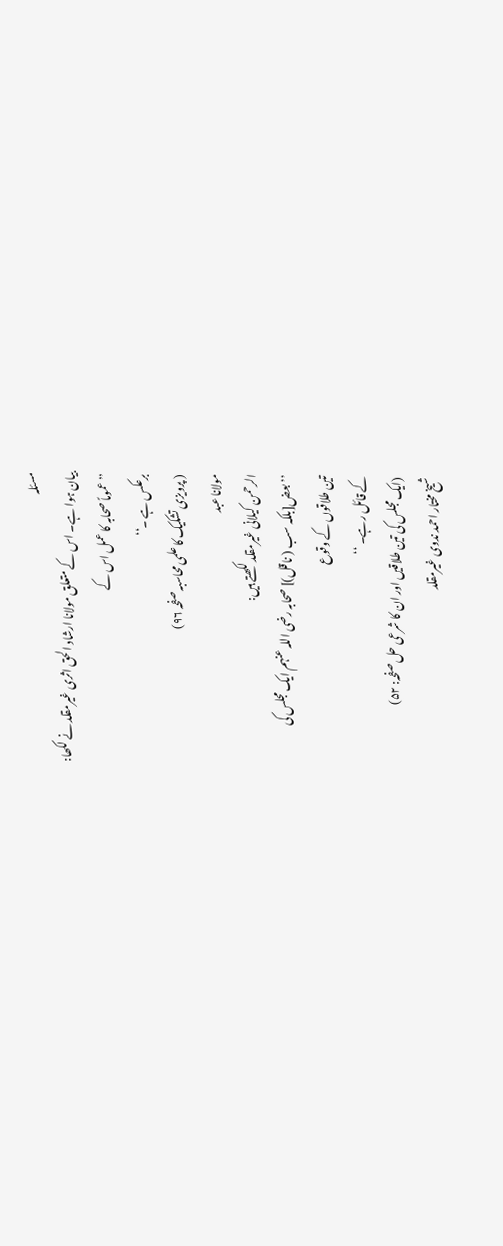مسئلہ
بیان ہوا ہے۔ اس کے متعلق مولانا ارشاد الحق اثری غیرمقلد نے لکھا:
’’ عموماً صحابہ کا عمل اس کے
برعکس ہے ۔‘‘
( پرویزی تشکیک کا علمی محاسبہ صفحہ ۹۶)
مولانا عبد
الرحمن کیلانی غیرمقلد لکھتے ہیں:
’’بعض[بلکہ سب ( ناقل)] صحابہ رضی اللہ عنہم ایک مجلس کی
تین طلاقوں کے وقوع
کے قائل رہے۔ ‘‘
(ایک مجلس کی تین طلاقیں اور ان کا شرعی حل صفحہ: ۵۲)
شیخ مختار احمد ندوی غیرمقلد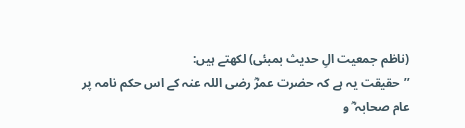(ناظم جمعیت الِ حدیث بمبئی) لکھتے ہیں:
’’حقیقت یہ ہے کہ حضرت عمرؓ رضی اللہ عنہ کے اس حکم نامہ پر
عام صحابہ ؓ و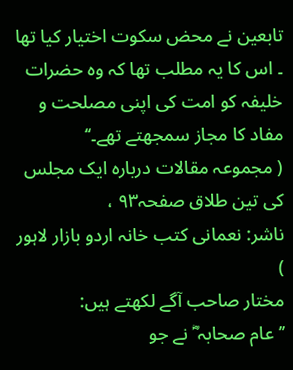تابعین نے محض سکوت اختیار کیا تھا ۔ اس کا یہ مطلب تھا کہ وہ حضرات
خلیفہ کو امت کی اپنی مصلحت و مفاد کا مجاز سمجھتے تھے۔‘‘
( مجموعہ مقالات دربارہ ایک مجلس کی تین طلاق صفحہ۹۳ ،
ناشر: نعمانی کتب خانہ اردو بازار لاہور )
مختار صاحب آگے لکھتے ہیں:
’’ عام صحابہ ؓ نے جو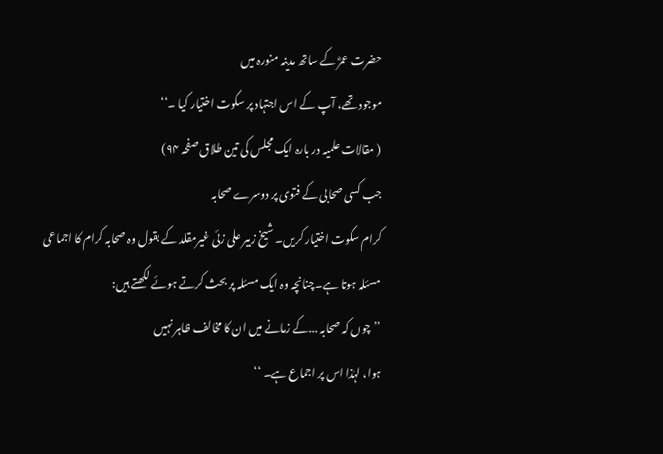حضرت عمرؓ کے ساتھ مدینہ منورہ میں
موجود تھے، آپ کے اس اجتہاد پر سکوت اختیار کیا ۔‘‘
( مقالات علمیہ در بارہ ایک مجلس کی تین طلاق صفحہ ۹۴)
جب کسی صحابی کے فتوی پر دوسرے صحابہ
کرام سکوت اختیار کریں۔ شیخ زبیر علی زئی غیرمقلد کے بقول وہ صحابہ کرام کا اجماعی
مسئلہ ہوتا ہے۔چنانچہ وہ ایک مسئلہ پر بحث کرتے ہوئے لکھتے ہیں:
’’ چوں کہ صحابہ ...کے زمانے میں ان کا مخالف ظاہر نہیں
ہوا، لہٰذا اس پر اجماع ہے۔ ‘‘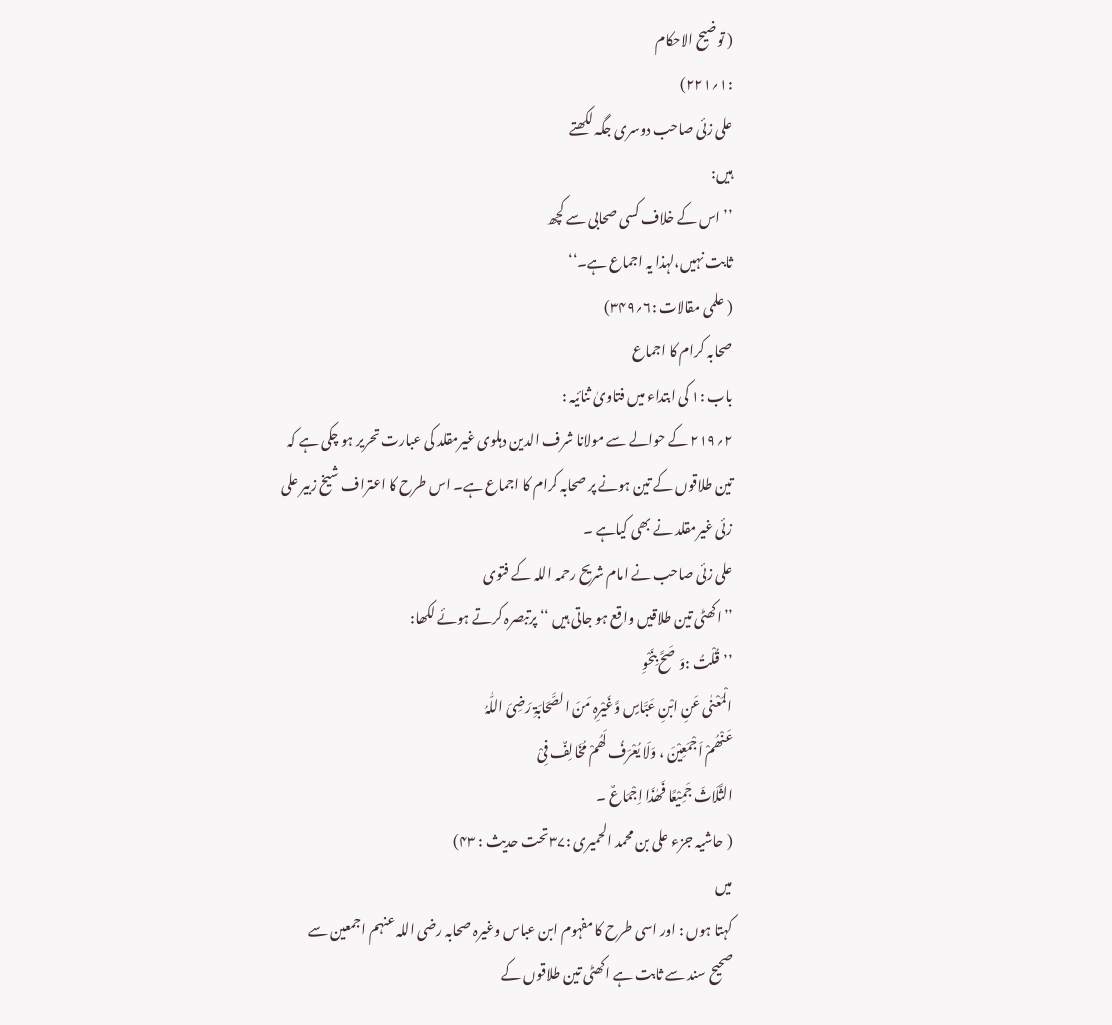( توضیح الاحکام
:۱؍۲۲۱)
علی زئی صاحب دوسری جگہ لکھتے
ہیں:
’’ اس کے خلاف کسی صحابی سے کچھ
ثابت نہیں،لہذا یہ اجماع ہے۔‘‘
( علمی مقالات :۶؍۳۴۹)
صحابہ کرام کا اجماع
باب :۱ کی ابتداء میں فتاویٰ ثنائیہ :
۲؍۲۱۹ کے حوالے سے مولانا شرف الدین دہلوی غیرمقلد کی عبارت تحریر ہو چکی ہے کہ
تین طلاقوں کے تین ہونے پر صحابہ کرام کا اجماع ہے۔ اس طرح کا اعتراف شیخ زبیر علی
زئی غیرمقلد نے بھی کیاہے ۔
علی زئی صاحب نے امام شریح رحمہ اللہ کے فتوی
’’اکھٹی تین طلاقیں واقع ہو جاتی ہیں ‘‘ پرتبصرہ کرتے ہوئے لکھا:
’’قُلْتُ :وَصَحَّ بِنَحْوِ
الْمَعْنٰی عَنِ ابْنِ عَبَّاسٍ وَّغَیْرِہٖ مَنَ الصَّحَابَۃِ رَضِیَ اللّٰہُ
عَنْھُمْ اَجْمَعِیْنَ ، وَلَا یُعْرَفُ لَھُمْ مُخَالِفٌ فِیْ
الثَّلَاثَ جَمِیْعًا فَھٰذَا اِجْمَاعٌ ۔
( حاشیہ جزء علی بن محمد الحمیری :۳۷تحت حدیث : ۴۳)
میں
کہتا ہوں : اور اسی طرح کا مفہوم ابن عباس وغیرہ صحابہ رضی اللہ عنہم اجمعین سے
صحیح سند سے ثابت ہے اکھٹی تین طلاقوں کے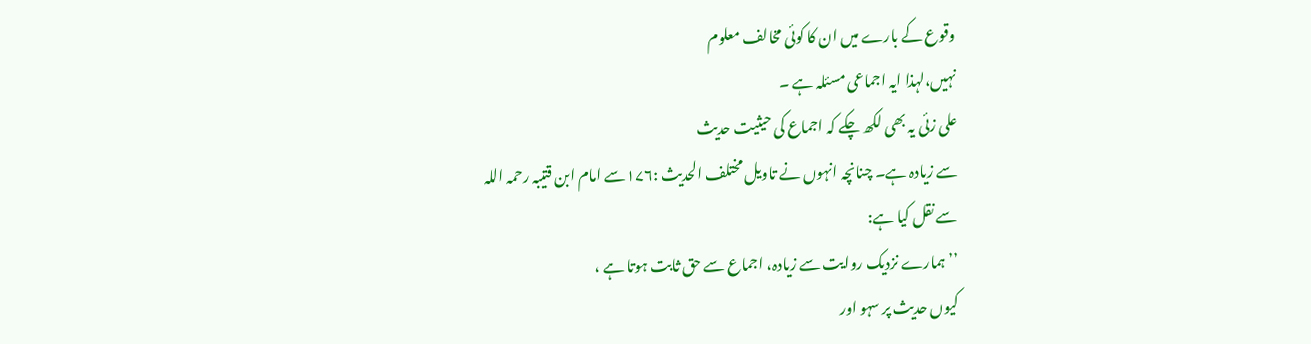وقوع کے بارے میں ان کا کوئی مخالف معلوم
نہیں،لہذا ایہ اجماعی مسئلہ ہے ۔
علی زئی یہ بھی لکھ چکے کہ اجماع کی حیثیت حدیث
سے زیادہ ہے۔ چنانچہ انہوں نے تاویل مختلف الحدیث :۱۷۶سے امام ابن قتیبہ رحمہ اللہ
سے نقل کیا ہے:
’’ ہمارے نزدیک روایت سے زیادہ، اجماع سے حق ثابت ہوتا ہے ،
کیوں حدیث پر سہو اور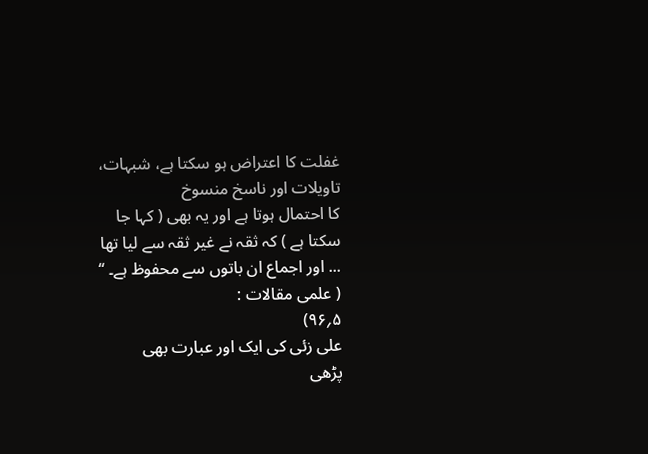غفلت کا اعتراض ہو سکتا ہے، شبہات، تاویلات اور ناسخ منسوخ
کا احتمال ہوتا ہے اور یہ بھی ( کہا جا سکتا ہے ) کہ ثقہ نے غیر ثقہ سے لیا تھا
... اور اجماع ان باتوں سے محفوظ ہے۔ ‘‘
( علمی مقالات :
۵؍۹۶)
علی زئی کی ایک اور عبارت بھی
پڑھی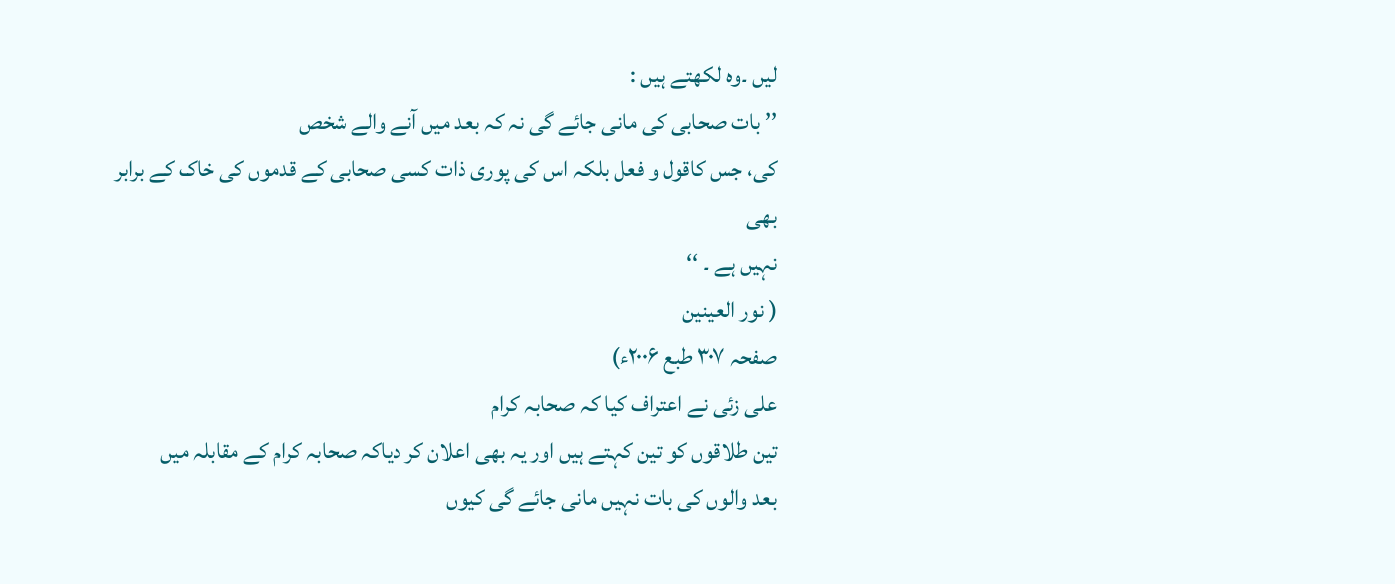لیں ۔وہ لکھتے ہیں :
’’ بات صحابی کی مانی جائے گی نہ کہ بعد میں آنے والے شخص
کی، جس کاقول و فعل بلکہ اس کی پوری ذات کسی صحابی کے قدموں کی خاک کے برابر بھی
نہیں ہے ۔ ‘‘
( نور العینین
صفحہ ۳۰۷ طبع ۲۰۰۶ء)
علی زئی نے اعتراف کیا کہ صحابہ کرام
تین طلاقوں کو تین کہتے ہیں اور یہ بھی اعلان کر دیاکہ صحابہ کرام کے مقابلہ میں
بعد والوں کی بات نہیں مانی جائے گی کیوں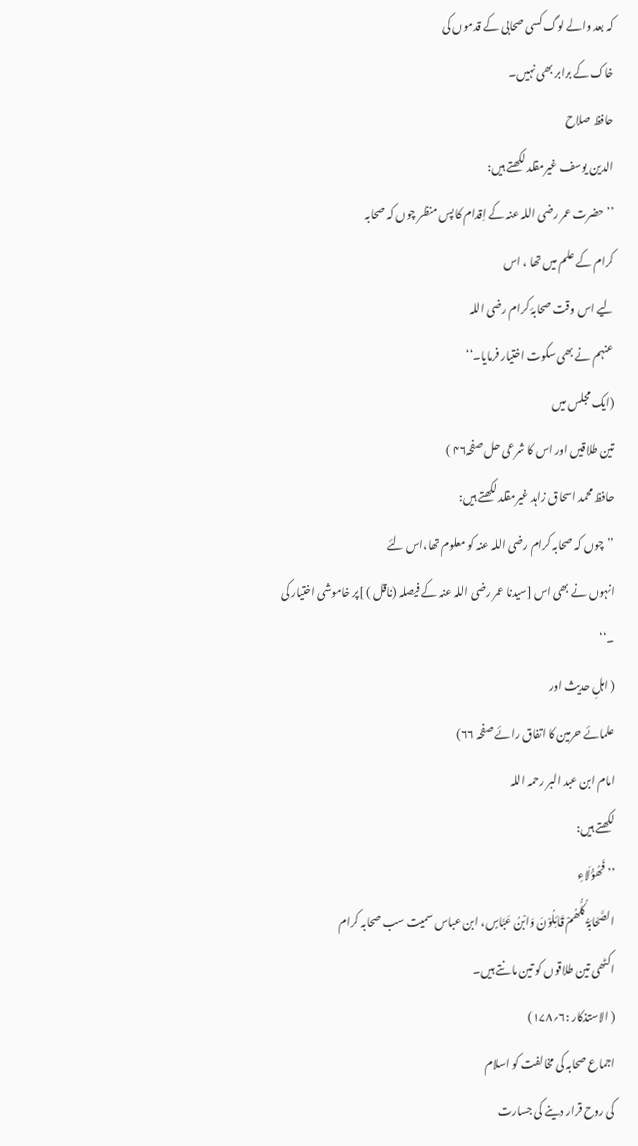کہ بعد والے لوگ کسی صحابی کے قدموں کی
خاک کے برابر بھی نہیں۔
حافظ صلاح
الدین یوسف غیرمقلد لکھتے ہیں:
’’حضرت عمر رضی اللہ عنہ کے اِقدام کا پس منظر چوں کہ صحابہ
کرام کے علم میں تھا ، اس
لیے اس وقت صحابۂ کرام رضی اللہ
عنہم نے بھی سکوت اختیار فرمایا۔‘‘
(ایک مجلس میں
تین طلاقیں اور اس کا شرعی حل صفحہ۴۶ )
حافظ محمد اسحاق زاہد غیرمقلد لکھتے ہیں:
’’چوں کہ صحابہ کرام رضی اللہ عنہ کو معلوم تھا،اس لئے
انہوں نے بھی اس [سیدنا عمر رضی اللہ عنہ کے فیصلہ (ناقل ) ]پر خاموشی اختیار کی
۔‘‘
( اہلِ حدیث اور
علمائے حرمین کا اتفاق رائے صفحہ ۶۶)
امام ابن عبد البر رحمہ اللہ
لکھتے ہیں:
’’ فَھُؤُلَاءِ
الصَّحَابَۃُ کُلُّھُمْ قَائِلُوْنَ وَابْنُ عَبَّاسٍ، ابن عباس سمیت سب صحابہ کرام
اکٹھی تین طلاقوں کو تین مانتے ہیں۔
( الاستذکار :۶؍۱۷۸)
اجماع صحابہ کی مخالفت کو اسلام
کی روح قرار دینے کی جسارت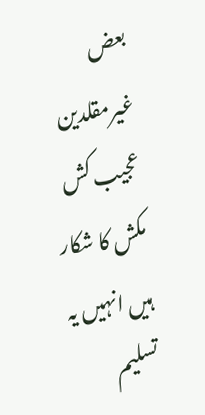بعض غیرمقلدین عجیب کش مکش کا شکار
ہیں انہیں یہ تسلیم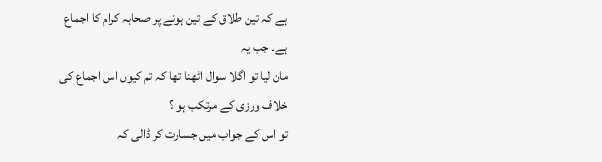ہے کہ تین طلاق کے تین ہونے پر صحابہ کرام کا اجماع ہے۔ جب یہ
مان لیا تو اگلا سوال اٹھنا تھا کہ تم کیوں اس اجماع کی خلاف ورزی کے مرتکب ہو ؟
تو اس کے جواب میں جسارت کر ڈالی کہ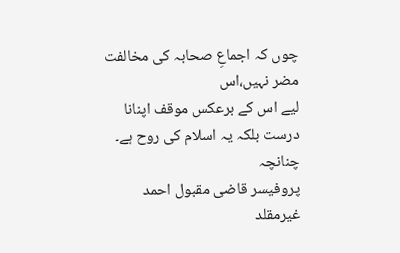چوں کہ اجماعِ صحابہ کی مخالفت مضر نہیں،اس
لیے اس کے برعکس موقف اپنانا درست بلکہ یہ اسلام کی روح ہے۔
چنانچہ
پروفیسر قاضی مقبول احمد غیرمقلد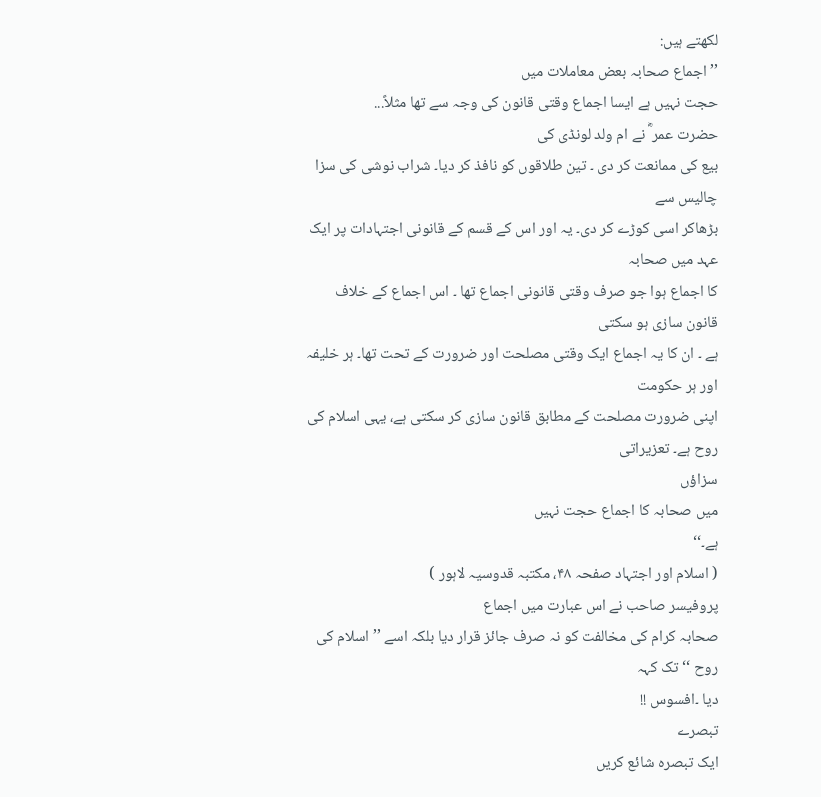لکھتے ہیں:
’’ اجماع صحابہ بعض معاملات میں
حجت نہیں ہے ایسا اجماع وقتی قانون کی وجہ سے تھا مثلاً...
حضرت عمر ؓ نے ام ولد لونڈی کی
بیع کی ممانعت کر دی ۔ تین طلاقوں کو نافذ کر دیا۔ شراب نوشی کی سزا چالیس سے
بڑھاکر اسی کوڑے کر دی۔ یہ اور اس کے قسم کے قانونی اجتہادات پر ایک عہد میں صحابہ
کا اجماع ہوا جو صرف وقتی قانونی اجماع تھا ۔ اس اجماع کے خلاف قانون سازی ہو سکتی
ہے ۔ ان کا یہ اجماع ایک وقتی مصلحت اور ضرورت کے تحت تھا۔ ہر خلیفہ اور ہر حکومت
اپنی ضرورت مصلحت کے مطابق قانون سازی کر سکتی ہے، یہی اسلام کی روح ہے۔ تعزیراتی
سزاؤں
میں صحابہ کا اجماع حجت نہیں
ہے۔‘‘
( اسلام اور اجتہاد صفحہ ۴۸، مکتبہ قدوسیہ لاہور )
پروفیسر صاحب نے اس عبارت میں اجماع
صحابہ کرام کی مخالفت کو نہ صرف جائز قرار دیا بلکہ اسے ’’ اسلام کی روح ‘‘ تک کہہ
دیا ۔افسوس !!
تبصرے
ایک تبصرہ شائع کریں